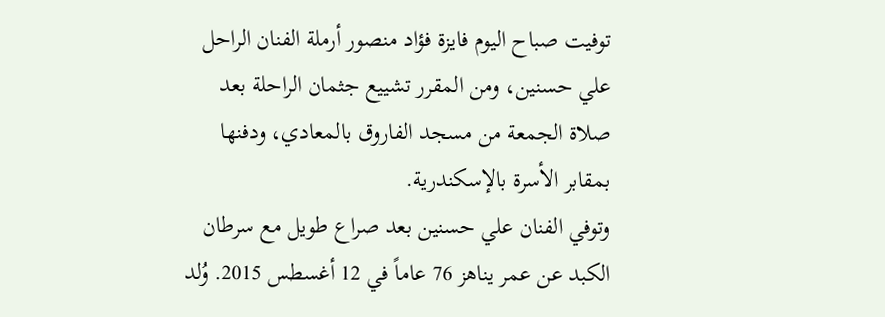توفيت صباح اليوم فايزة فؤاد منصور أرملة الفنان الراحل علي حسنين، ومن المقرر تشييع جثمان الراحلة بعد صلاة الجمعة من مسجد الفاروق بالمعادي، ودفنها بمقابر الأسرة بالإسكندرية.
وتوفي الفنان علي حسنين بعد صراع طويل مع سرطان الكبد عن عمر يناهز 76 عاماً في 12 أغسطس 2015. وُلد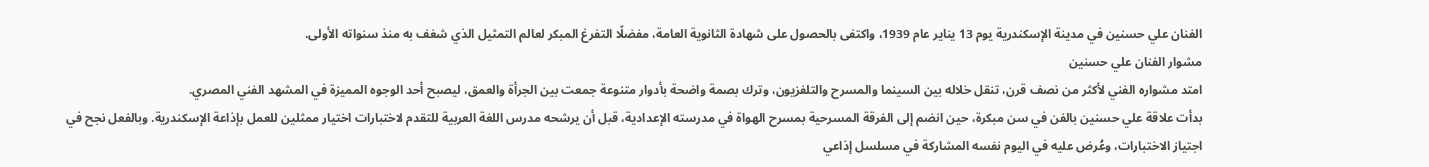الفنان علي حسنين في مدينة الإسكندرية يوم 13 يناير عام 1939، واكتفى بالحصول على شهادة الثانوية العامة، مفضلًا التفرغ المبكر لعالم التمثيل الذي شغف به منذ سنواته الأولى.
مشوار الفنان علي حسنين
امتد مشواره الفني لأكثر من نصف قرن، تنقل خلاله بين السينما والمسرح والتلفزيون، وترك بصمة واضحة بأدوار متنوعة جمعت بين الجرأة والعمق، ليصبح أحد الوجوه المميزة في المشهد الفني المصري.
بدأت علاقة علي حسنين بالفن في سن مبكرة، حين انضم إلى الفرقة المسرحية بمسرح الهواة في مدرسته الإعدادية، قبل أن يرشحه مدرس اللغة العربية للتقدم لاختبارات اختيار ممثلين للعمل بإذاعة الإسكندرية. وبالفعل نجح في اجتياز الاختبارات، وعُرض عليه في اليوم نفسه المشاركة في مسلسل إذاعي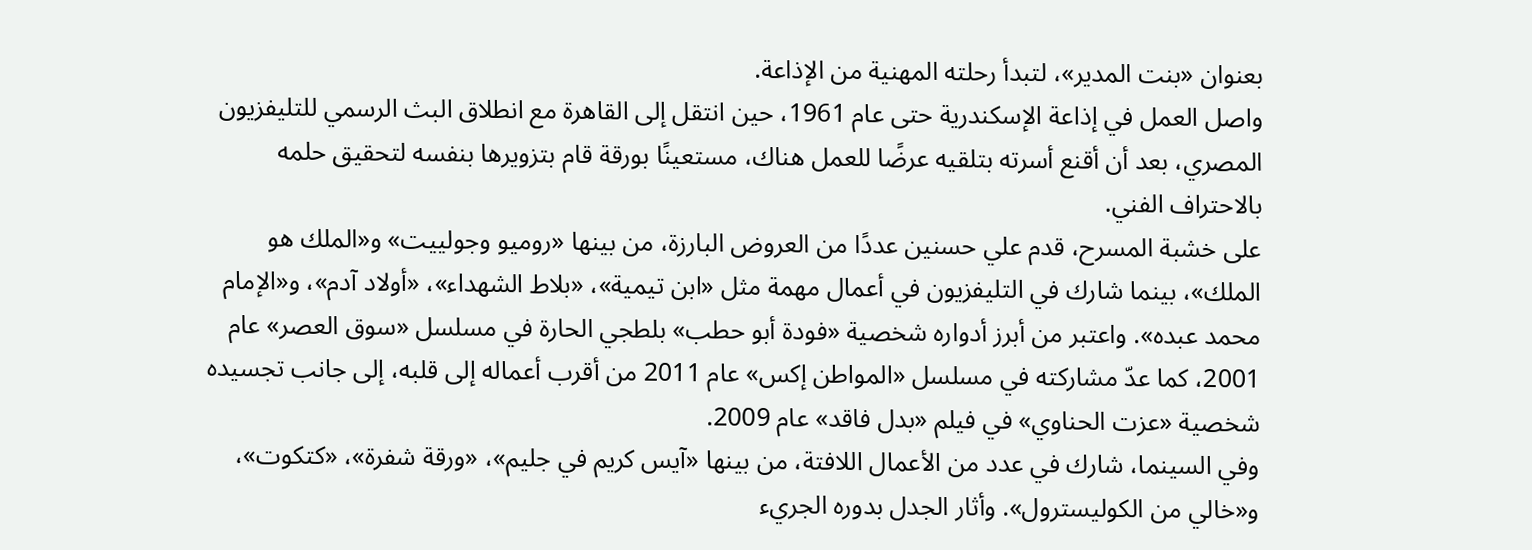بعنوان «بنت المدير»، لتبدأ رحلته المهنية من الإذاعة.
واصل العمل في إذاعة الإسكندرية حتى عام 1961، حين انتقل إلى القاهرة مع انطلاق البث الرسمي للتليفزيون المصري، بعد أن أقنع أسرته بتلقيه عرضًا للعمل هناك، مستعينًا بورقة قام بتزويرها بنفسه لتحقيق حلمه بالاحتراف الفني.
على خشبة المسرح، قدم علي حسنين عددًا من العروض البارزة، من بينها «روميو وجولييت» و«الملك هو الملك»، بينما شارك في التليفزيون في أعمال مهمة مثل «ابن تيمية»، «بلاط الشهداء»، «أولاد آدم»، و«الإمام محمد عبده». واعتبر من أبرز أدواره شخصية «فودة أبو حطب» بلطجي الحارة في مسلسل «سوق العصر» عام 2001، كما عدّ مشاركته في مسلسل «المواطن إكس» عام 2011 من أقرب أعماله إلى قلبه، إلى جانب تجسيده شخصية «عزت الحناوي» في فيلم «بدل فاقد» عام 2009.
وفي السينما، شارك في عدد من الأعمال اللافتة، من بينها «آيس كريم في جليم»، «ورقة شفرة»، «كتكوت»، و«خالي من الكوليسترول». وأثار الجدل بدوره الجريء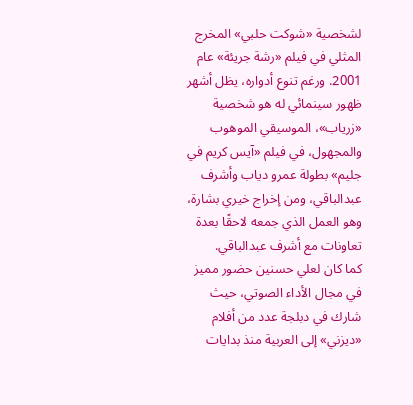لشخصية «شوكت حلبي» المخرج المثلي في فيلم «رشة جريئة» عام 2001. ورغم تنوع أدواره، يظل أشهر ظهور سينمائي له هو شخصية «زرياب»، الموسيقي الموهوب والمجهول، في فيلم «آيس كريم في جليم» بطولة عمرو دياب وأشرف عبدالباقي، ومن إخراج خيري بشارة، وهو العمل الذي جمعه لاحقًا بعدة تعاونات مع أشرف عبدالباقي.
كما كان لعلي حسنين حضور مميز في مجال الأداء الصوتي، حيث شارك في دبلجة عدد من أفلام «ديزني» إلى العربية منذ بدايات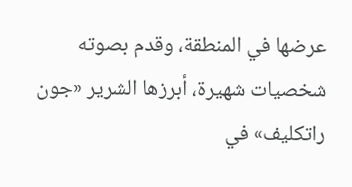عرضها في المنطقة، وقدم بصوته شخصيات شهيرة، أبرزها الشرير «جون راتكليف» في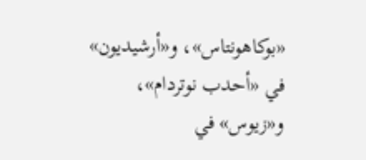«بوكاهونتاس»، و«أرشيديون» في «أحدب نوتردام»، و«زيوس» في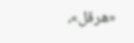«هرقل»،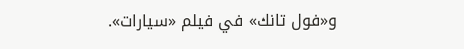و«فول تانك» في فيلم «سيارات».